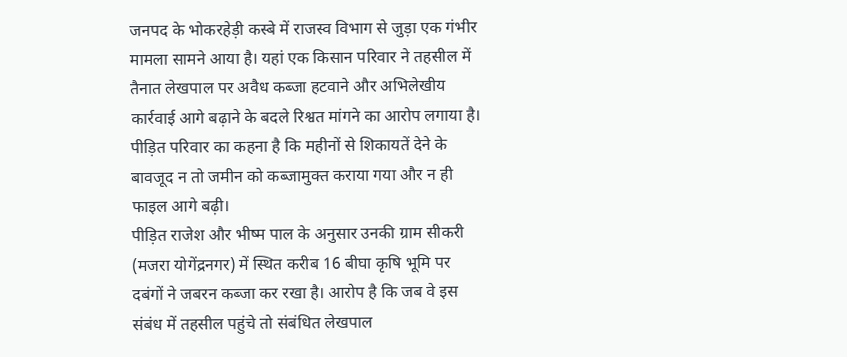जनपद के भोकरहेड़ी कस्बे में राजस्व विभाग से जुड़ा एक गंभीर मामला सामने आया है। यहां एक किसान परिवार ने तहसील में तैनात लेखपाल पर अवैध कब्जा हटवाने और अभिलेखीय कार्रवाई आगे बढ़ाने के बदले रिश्वत मांगने का आरोप लगाया है। पीड़ित परिवार का कहना है कि महीनों से शिकायतें देने के बावजूद न तो जमीन को कब्जामुक्त कराया गया और न ही फाइल आगे बढ़ी।
पीड़ित राजेश और भीष्म पाल के अनुसार उनकी ग्राम सीकरी (मजरा योगेंद्रनगर) में स्थित करीब 16 बीघा कृषि भूमि पर दबंगों ने जबरन कब्जा कर रखा है। आरोप है कि जब वे इस संबंध में तहसील पहुंचे तो संबंधित लेखपाल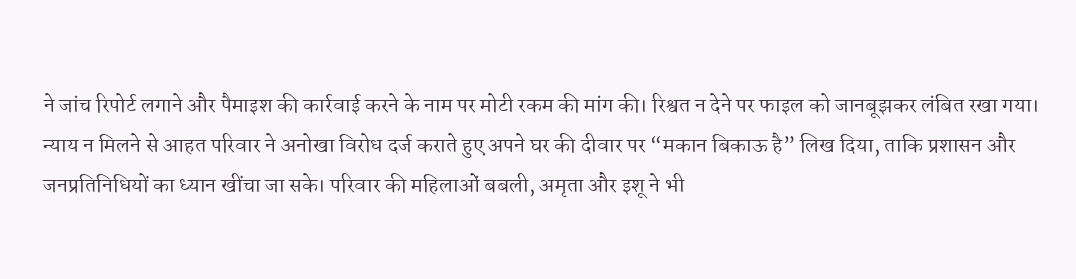ने जांच रिपोर्ट लगाने और पैमाइश की कार्रवाई करने के नाम पर मोटी रकम की मांग की। रिश्वत न देने पर फाइल को जानबूझकर लंबित रखा गया।
न्याय न मिलने से आहत परिवार ने अनोखा विरोध दर्ज कराते हुए अपने घर की दीवार पर “मकान बिकाऊ है” लिख दिया, ताकि प्रशासन और जनप्रतिनिधियों का ध्यान खींचा जा सके। परिवार की महिलाओं बबली, अमृता और इशू ने भी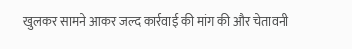खुलकर सामने आकर जल्द कार्रवाई की मांग की और चेतावनी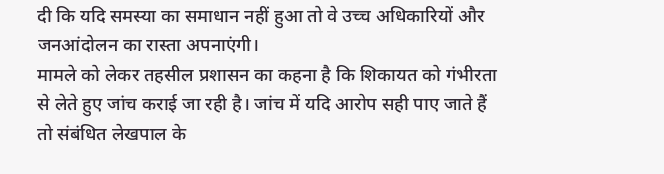दी कि यदि समस्या का समाधान नहीं हुआ तो वे उच्च अधिकारियों और जनआंदोलन का रास्ता अपनाएंगी।
मामले को लेकर तहसील प्रशासन का कहना है कि शिकायत को गंभीरता से लेते हुए जांच कराई जा रही है। जांच में यदि आरोप सही पाए जाते हैं तो संबंधित लेखपाल के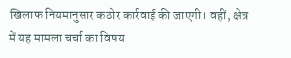खिलाफ नियमानुसार कठोर कार्रवाई की जाएगी। वहीं, क्षेत्र में यह मामला चर्चा का विषय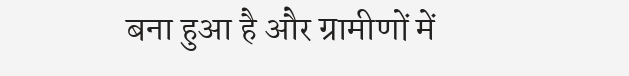बना हुआ है और ग्रामीणों में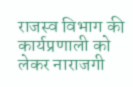राजस्व विभाग की कार्यप्रणाली को लेकर नाराजगी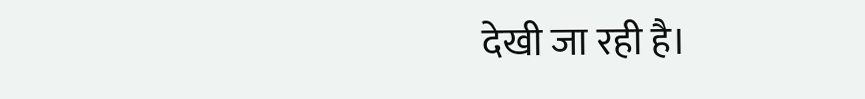देखी जा रही है।